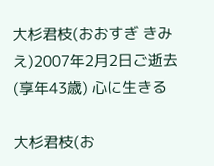大杉君枝(おおすぎ きみえ)2007年2月2日ご逝去(享年43歳) 心に生きる

大杉君枝(お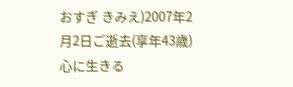おすぎ きみえ)2007年2月2日ご逝去(享年43歳) 心に生きる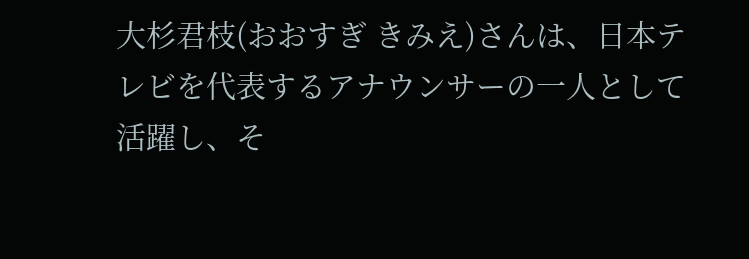大杉君枝(おおすぎ きみえ)さんは、日本テレビを代表するアナウンサーの一人として活躍し、そ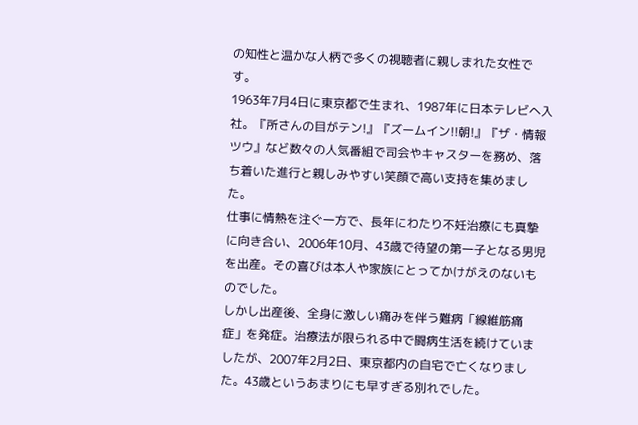の知性と温かな人柄で多くの視聴者に親しまれた女性です。
1963年7月4日に東京都で生まれ、1987年に日本テレビへ入社。『所さんの目がテン!』『ズームイン!!朝!』『ザ・情報ツウ』など数々の人気番組で司会やキャスターを務め、落ち着いた進行と親しみやすい笑顔で高い支持を集めました。
仕事に情熱を注ぐ一方で、長年にわたり不妊治療にも真摯に向き合い、2006年10月、43歳で待望の第一子となる男児を出産。その喜びは本人や家族にとってかけがえのないものでした。
しかし出産後、全身に激しい痛みを伴う難病「線維筋痛症」を発症。治療法が限られる中で闘病生活を続けていましたが、2007年2月2日、東京都内の自宅で亡くなりました。43歳というあまりにも早すぎる別れでした。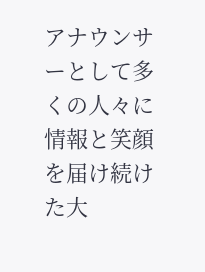アナウンサーとして多くの人々に情報と笑顔を届け続けた大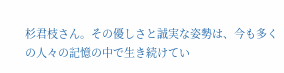杉君枝さん。その優しさと誠実な姿勢は、今も多くの人々の記憶の中で生き続けてい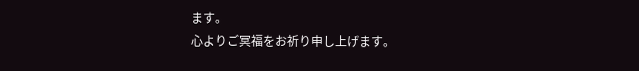ます。
心よりご冥福をお祈り申し上げます。